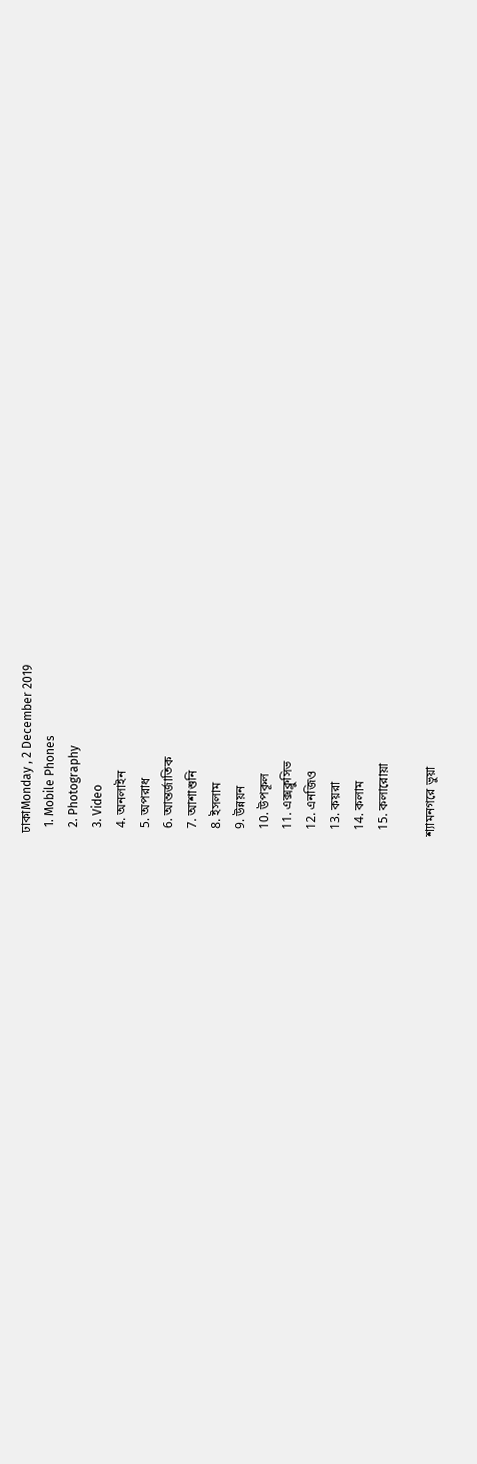ঢাকাMonday , 2 December 2019
  1. Mobile Phones
  2. Photography
  3. Video
  4. অনলাইন
  5. অপরাধ
  6. আন্তর্জাতিক
  7. আশাশুনি
  8. ইসলাম
  9. উন্নয়ন
  10. উপকূল
  11. এক্সক্লুসিভ
  12. এনজিও
  13. কয়রা
  14. কলাম
  15. কলারোয়া

শ্যামনগরে ভুয়া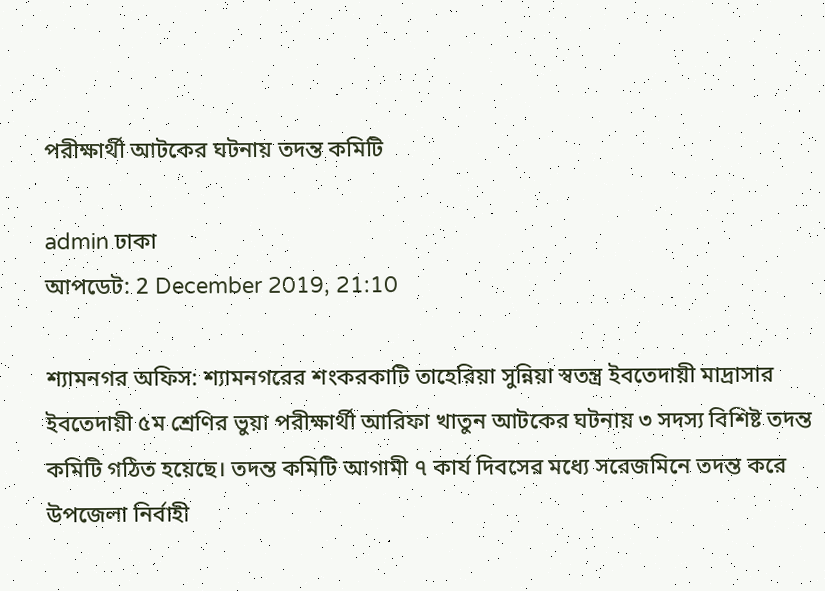পরীক্ষার্থী আটকের ঘটনায় তদন্ত কমিটি

admin ঢাকা
আপডেট: 2 December 2019, 21:10

শ্যামনগর অফিস: শ্যামনগরের শংকরকাটি তাহেরিয়া সুন্নিয়া স্বতন্ত্র ইবতেদায়ী মাদ্রাসার ইবতেদায়ী ৫ম শ্রেণির ভুয়া পরীক্ষার্থী আরিফা খাতুন আটকের ঘটনায় ৩ সদস্য বিশিষ্ট তদন্ত কমিটি গঠিত হয়েছে। তদন্ত কমিটি আগামী ৭ কার্য দিবসের মধ্যে সরেজমিনে তদন্ত করে উপজেলা নির্বাহী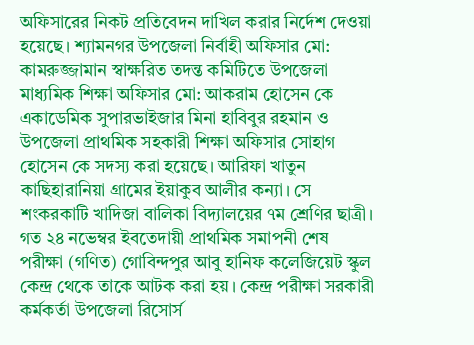অফিসারের নিকট প্রতিবেদন দাখিল করার নির্দেশ দেওয়া হয়েছে। শ্যামনগর উপজেলা নির্বাহী অফিসার মো: কামরুজ্জামান স্বাক্ষরিত তদন্ত কমিটিতে উপজেলা মাধ্যমিক শিক্ষা অফিসার মো: আকরাম হোসেন কে একাডেমিক সুপারভাইজার মিনা হাবিবুর রহমান ও উপজেলা প্রাথমিক সহকারী শিক্ষা অফিসার সোহাগ হোসেন কে সদস্য করা হয়েছে। আরিফা খাতুন কাছিহারানিয়া গ্রামের ইয়াকুব আলীর কন্যা। সে শংকরকাটি খাদিজা বালিকা বিদ্যালয়ের ৭ম শ্রেণির ছাত্রী। গত ২৪ নভেম্বর ইবতেদায়ী প্রাথমিক সমাপনী শেষ পরীক্ষা (গণিত) গোবিন্দপুর আবু হানিফ কলেজিয়েট স্কুল কেন্দ্র থেকে তাকে আটক করা হয়। কেন্দ্র পরীক্ষা সরকারী কর্মকর্তা উপজেলা রিসোর্স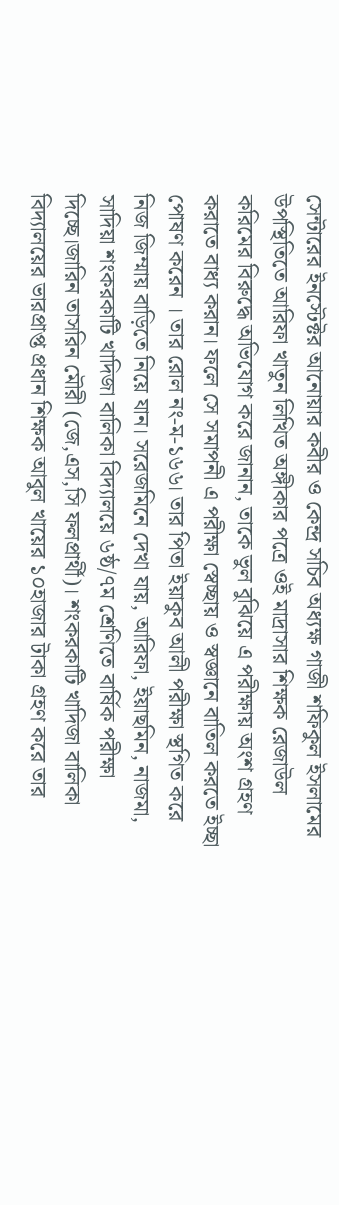সেন্টারের ইনস্টেক্টর আনোয়ার কবীর ও কেন্দ্র সচিব অধ্যক্ষ গাজী শফিকুল ইসলামের উপস্থিতিতে আরিফা খাতুন লিখিত অঙ্গীকার পত্রে ওই মাদ্রাসার শিক্ষক রেজাউল করিমের বিরুদ্ধে অভিযোগ করে জানান, তাকে ভুল বুঝিয়ে এ পরীক্ষায় অংশ গ্রহণ করাতে বাধ্য করান। ফলে সে সমাপনী এ পরীক্ষা স্বেচ্ছায় ও স্বজ্ঞানে বাতিল করতে ইচ্ছা পোষণ করেন । তার রোল নং-ম-১৬৬। তার পিতা ইয়াকুব আলী পরীক্ষা স্থগিত করে নিজ জিম্মায় বাড়িতে নিয়ে যান। সরেজমিনে দেখা যায়, আরিফা, ইয়াছমিন, নাজমা, সাদিয়া শংকরকাটি খাদিজা বালিকা বিদ্যালয়ে ৬ষ্ঠ/৭ম শ্রেণিতে বার্ষিক পরীক্ষা দিচ্ছে।জারিন তাসরিন মৌরী (জে,এস,সি ফলপ্রার্থী)। শংকরকাটি খাদিজা বালিকা বিদ্যালয়ের ভারপ্রাপ্ত প্রধান শিক্ষক আবুল খায়ের ১০হাজার টাকা গ্রহণ করে তার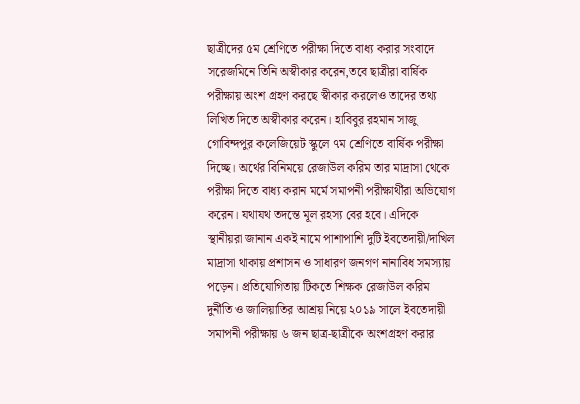ছাত্রীদের ৫ম শ্রেণিতে পরীক্ষা দিতে বাধ্য করার সংবাদে সরেজমিনে তিনি অস্বীকার করেন,তবে ছাত্রীরা বার্ষিক পরীক্ষায় অংশ গ্রহণ করছে স্বীকার করলেও তাদের তথ্য লিখিত দিতে অস্বীকার করেন। হাবিবুর রহমান সাজু গোবিন্দপুর কলেজিয়েট স্কুলে ৭ম শ্রেণিতে বার্ষিক পরীক্ষা দিচ্ছে। অর্থের বিনিময়ে রেজাউল করিম তার মাদ্রাসা থেকে পরীক্ষা দিতে বাধ্য করান মর্মে সমাপনী পরীক্ষার্থীরা অভিযোগ করেন। যথাযথ তদন্তে মূল রহস্য বের হবে। এদিকে স্থানীয়রা জানান একই নামে পাশাপাশি দুটি ইবতেদায়ী/দাখিল মাদ্রাসা থাকায় প্রশাসন ও সাধারণ জনগণ নানাবিধ সমস্যায় পড়েন। প্রতিযোগিতায় টিকতে শিক্ষক রেজাউল করিম দুর্নীতি ও জালিয়াতির আশ্রয় নিয়ে ২০১৯ সালে ইবতেদায়ী সমাপনী পরীক্ষায় ৬ জন ছাত্র-ছাত্রীকে অংশগ্রহণ করার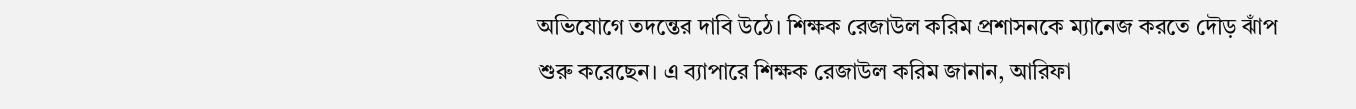অভিযোগে তদন্তের দাবি উঠে। শিক্ষক রেজাউল করিম প্রশাসনকে ম্যানেজ করতে দৌড় ঝাঁপ শুরু করেছেন। এ ব্যাপারে শিক্ষক রেজাউল করিম জানান, আরিফা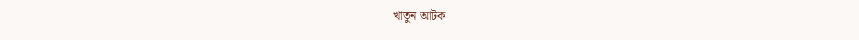খাতুন আটক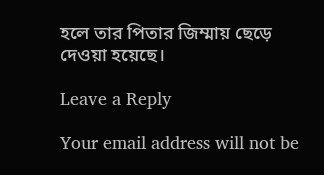হলে তার পিতার জিম্মায় ছেড়ে দেওয়া হয়েছে।

Leave a Reply

Your email address will not be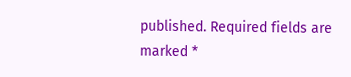published. Required fields are marked *